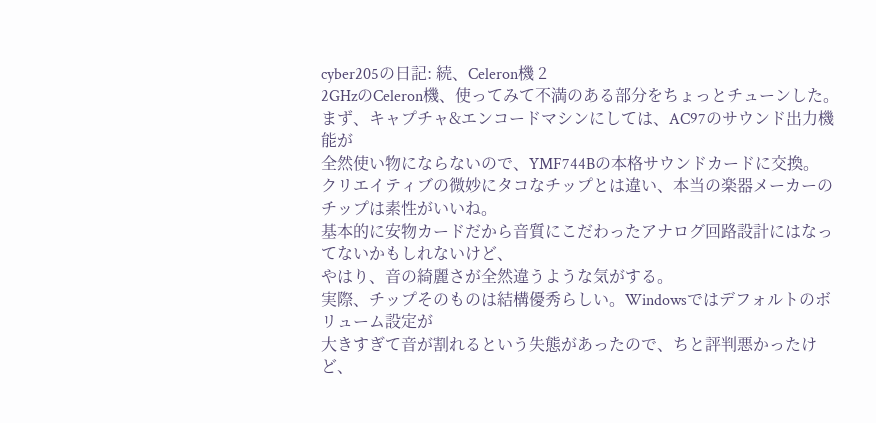cyber205の日記: 続、Celeron機 2
2GHzのCeleron機、使ってみて不満のある部分をちょっとチューンした。
まず、キャプチャ&エンコードマシンにしては、AC97のサウンド出力機能が
全然使い物にならないので、YMF744Bの本格サウンドカードに交換。
クリエイティブの微妙にタコなチップとは違い、本当の楽器メーカーのチップは素性がいいね。
基本的に安物カードだから音質にこだわったアナログ回路設計にはなってないかもしれないけど、
やはり、音の綺麗さが全然違うような気がする。
実際、チップそのものは結構優秀らしい。Windowsではデフォルトのボリューム設定が
大きすぎて音が割れるという失態があったので、ちと評判悪かったけど、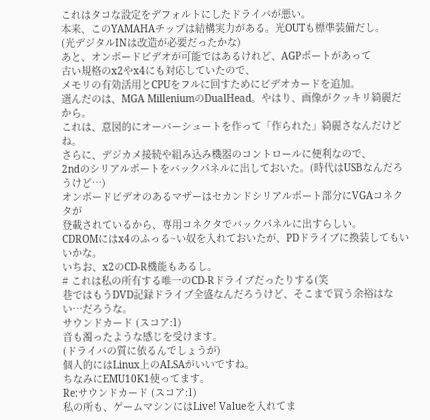これはタコな設定をデフォルトにしたドライバが悪い。
本来、このYAMAHAチップは結構実力がある。光OUTも標準装備だし。
(光デジタルINは改造が必要だったかな)
あと、オンボードビデオが可能ではあるけれど、AGPポートがあって
古い規格のx2やx4にも対応していたので、
メモリの有効活用とCPUをフルに回すためにビデオカードを追加。
選んだのは、MGA MilleniumのDualHead。やはり、画像がクッキリ綺麗だから。
これは、意図的にオーバーシュートを作って「作られた」綺麗さなんだけどね。
さらに、デジカメ接続や組み込み機器のコントロールに便利なので、
2ndのシリアルポートをバックパネルに出しておいた。(時代はUSBなんだろうけど…)
オンボードビデオのあるマザーはセカンドシリアルポート部分にVGAコネクタが
登載されているから、専用コネクタでバックパネルに出すらしい。
CDROMにはx4のふっる~い奴を入れておいたが、PDドライブに換装してもいいかな。
いちお、x2のCD-R機能もあるし。
# これは私の所有する唯一のCD-Rドライブだったりする(笑
巷ではもうDVD記録ドライブ全盛なんだろうけど、そこまで買う余裕はない…だろうな。
サウンドカード (スコア:1)
音も濁ったような感じを受けます。
(ドライバの質に依るんでしょうが)
個人的にはLinux上のALSAがいいですね。
ちなみにEMU10K1使ってます。
Re:サウンドカード (スコア:1)
私の所も、ゲームマシンにはLive! Valueを入れてま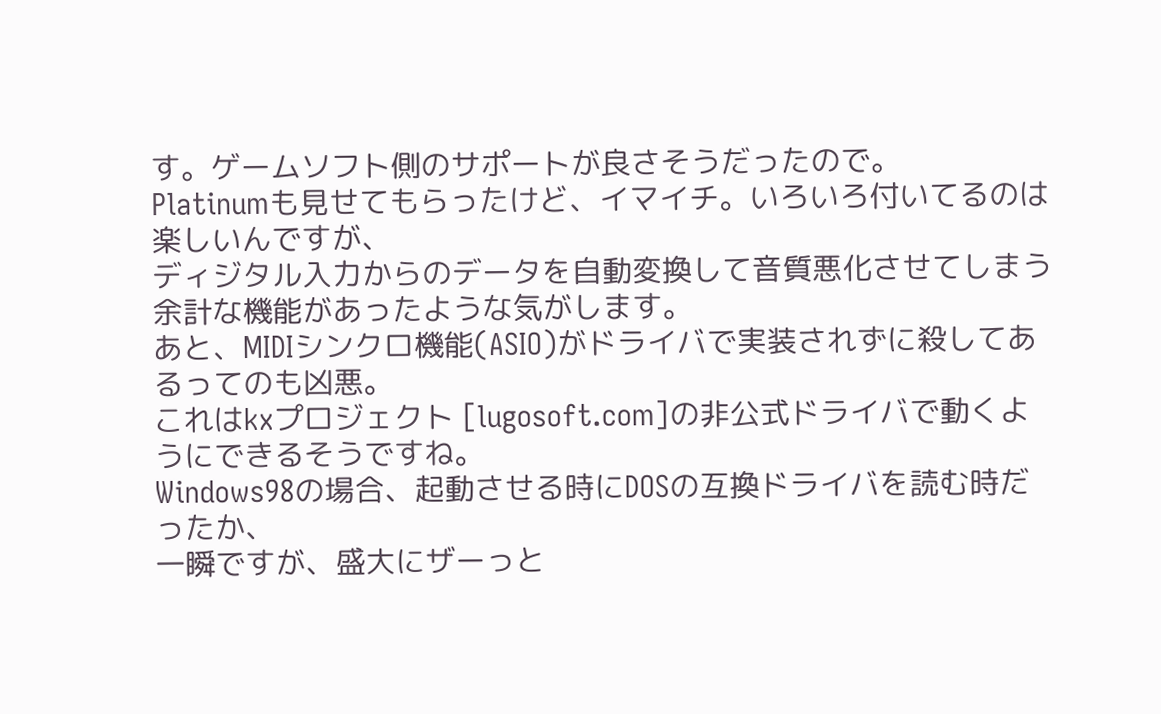す。ゲームソフト側のサポートが良さそうだったので。
Platinumも見せてもらったけど、イマイチ。いろいろ付いてるのは楽しいんですが、
ディジタル入力からのデータを自動変換して音質悪化させてしまう余計な機能があったような気がします。
あと、MIDIシンクロ機能(ASIO)がドライバで実装されずに殺してあるってのも凶悪。
これはkxプロジェクト [lugosoft.com]の非公式ドライバで動くようにできるそうですね。
Windows98の場合、起動させる時にDOSの互換ドライバを読む時だったか、
一瞬ですが、盛大にザーっと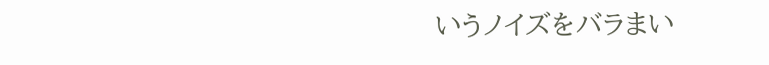いうノイズをバラまい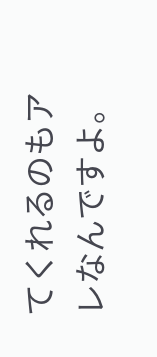てくれるのもアレなんですよ。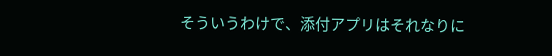そういうわけで、添付アプリはそれなりに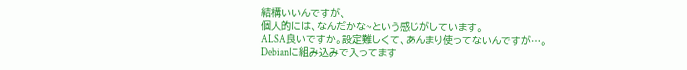結構いいんですが、
個人的には、なんだかな~という感じがしています。
ALSA良いですか。設定難しくて、あんまり使ってないんですが…。
Debianに組み込みで入ってます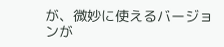が、微妙に使えるバージョンが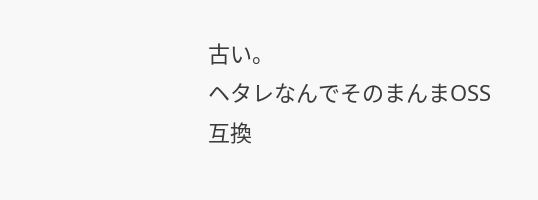古い。
ヘタレなんでそのまんまOSS互換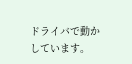ドライバで動かしています。